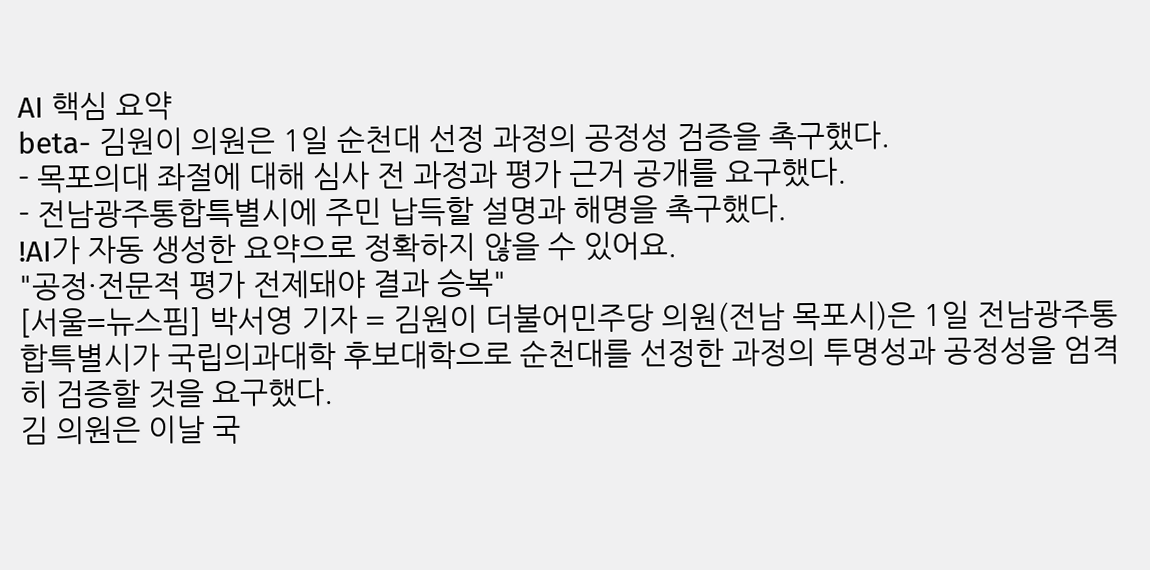AI 핵심 요약
beta- 김원이 의원은 1일 순천대 선정 과정의 공정성 검증을 촉구했다.
- 목포의대 좌절에 대해 심사 전 과정과 평가 근거 공개를 요구했다.
- 전남광주통합특별시에 주민 납득할 설명과 해명을 촉구했다.
!AI가 자동 생성한 요약으로 정확하지 않을 수 있어요.
"공정·전문적 평가 전제돼야 결과 승복"
[서울=뉴스핌] 박서영 기자 = 김원이 더불어민주당 의원(전남 목포시)은 1일 전남광주통합특별시가 국립의과대학 후보대학으로 순천대를 선정한 과정의 투명성과 공정성을 엄격히 검증할 것을 요구했다.
김 의원은 이날 국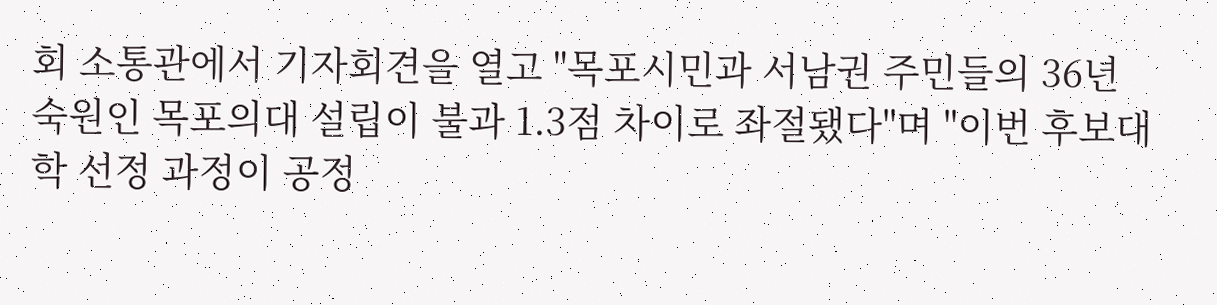회 소통관에서 기자회견을 열고 "목포시민과 서남권 주민들의 36년 숙원인 목포의대 설립이 불과 1.3점 차이로 좌절됐다"며 "이번 후보대학 선정 과정이 공정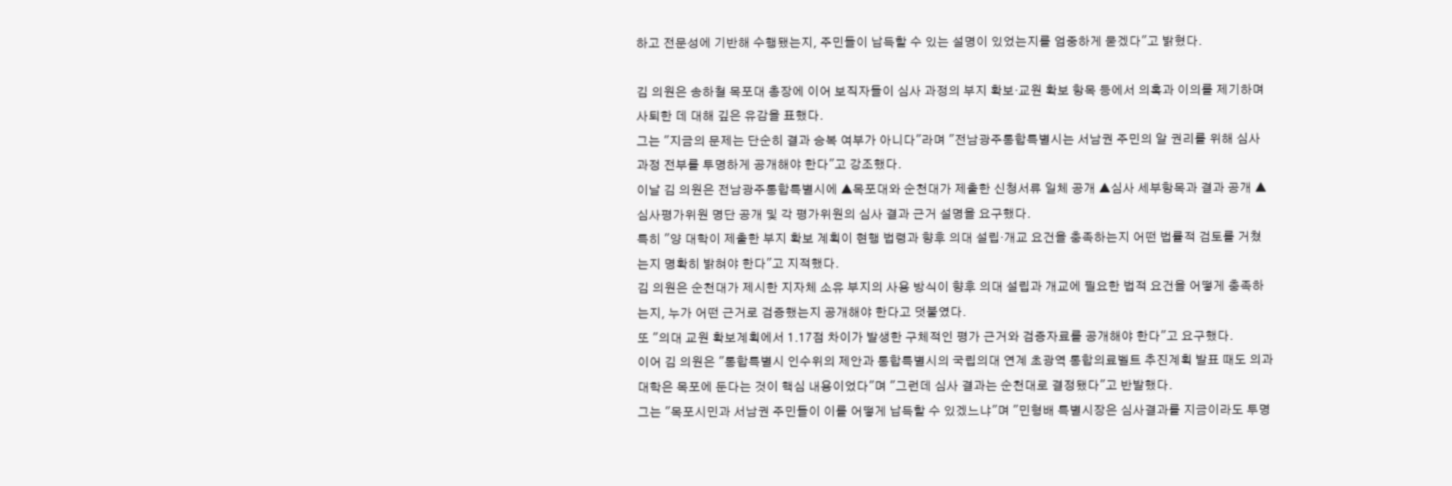하고 전문성에 기반해 수행됐는지, 주민들이 납득할 수 있는 설명이 있었는지를 엄중하게 묻겠다"고 밝혔다.

김 의원은 송하철 목포대 총장에 이어 보직자들이 심사 과정의 부지 확보·교원 확보 항목 등에서 의혹과 이의를 제기하며 사퇴한 데 대해 깊은 유감을 표했다.
그는 "지금의 문제는 단순히 결과 승복 여부가 아니다"라며 "전남광주통합특별시는 서남권 주민의 알 권리를 위해 심사 과정 전부를 투명하게 공개해야 한다"고 강조했다.
이날 김 의원은 전남광주통합특별시에 ▲목포대와 순천대가 제출한 신청서류 일체 공개 ▲심사 세부항목과 결과 공개 ▲심사평가위원 명단 공개 및 각 평가위원의 심사 결과 근거 설명을 요구했다.
특히 "양 대학이 제출한 부지 확보 계획이 현행 법령과 향후 의대 설립·개교 요건을 충족하는지 어떤 법률적 검토를 거쳤는지 명확히 밝혀야 한다"고 지적했다.
김 의원은 순천대가 제시한 지자체 소유 부지의 사용 방식이 향후 의대 설립과 개교에 필요한 법적 요건을 어떻게 충족하는지, 누가 어떤 근거로 검증했는지 공개해야 한다고 덧붙였다.
또 "의대 교원 확보계획에서 1.17점 차이가 발생한 구체적인 평가 근거와 검증자료를 공개해야 한다"고 요구했다.
이어 김 의원은 "통합특별시 인수위의 제안과 통합특별시의 국립의대 연계 초광역 통합의료벨트 추진계획 발표 때도 의과대학은 목포에 둔다는 것이 핵심 내용이었다"며 "그런데 심사 결과는 순천대로 결정됐다"고 반발했다.
그는 "목포시민과 서남권 주민들이 이를 어떻게 납득할 수 있겠느냐"며 "민형배 특별시장은 심사결과를 지금이라도 투명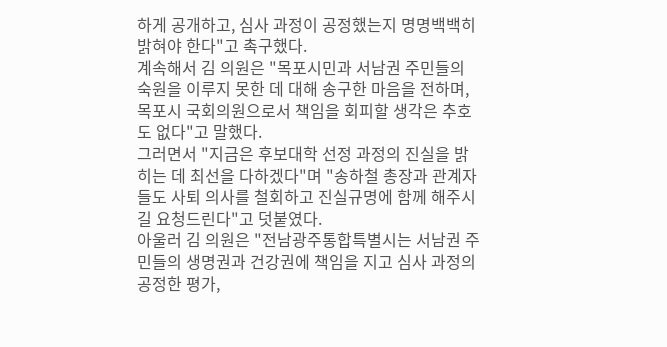하게 공개하고, 심사 과정이 공정했는지 명명백백히 밝혀야 한다"고 촉구했다.
계속해서 김 의원은 "목포시민과 서남권 주민들의 숙원을 이루지 못한 데 대해 송구한 마음을 전하며, 목포시 국회의원으로서 책임을 회피할 생각은 추호도 없다"고 말했다.
그러면서 "지금은 후보대학 선정 과정의 진실을 밝히는 데 최선을 다하겠다"며 "송하철 총장과 관계자들도 사퇴 의사를 철회하고 진실규명에 함께 해주시길 요청드린다"고 덧붙였다.
아울러 김 의원은 "전남광주통합특별시는 서남권 주민들의 생명권과 건강권에 책임을 지고 심사 과정의 공정한 평가,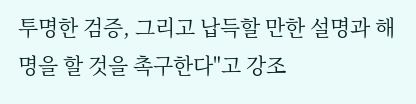투명한 검증, 그리고 납득할 만한 설명과 해명을 할 것을 촉구한다"고 강조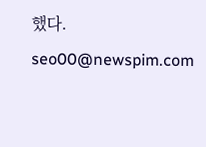했다.
seo00@newspim.com